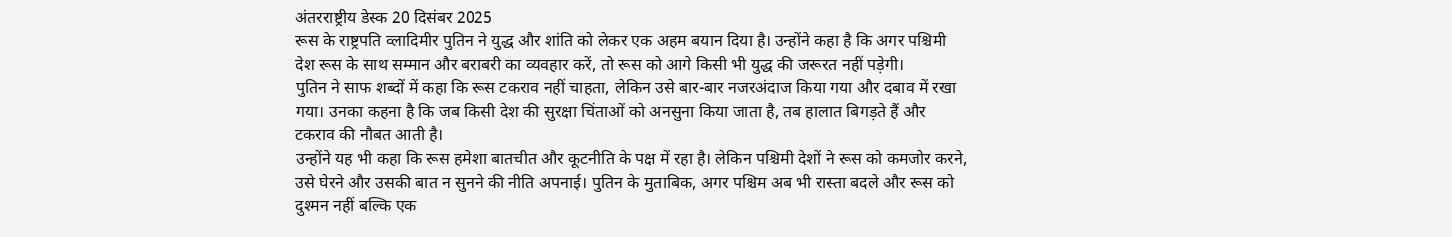अंतरराष्ट्रीय डेस्क 20 दिसंबर 2025
रूस के राष्ट्रपति व्लादिमीर पुतिन ने युद्ध और शांति को लेकर एक अहम बयान दिया है। उन्होंने कहा है कि अगर पश्चिमी देश रूस के साथ सम्मान और बराबरी का व्यवहार करें, तो रूस को आगे किसी भी युद्ध की जरूरत नहीं पड़ेगी।
पुतिन ने साफ शब्दों में कहा कि रूस टकराव नहीं चाहता, लेकिन उसे बार-बार नजरअंदाज किया गया और दबाव में रखा गया। उनका कहना है कि जब किसी देश की सुरक्षा चिंताओं को अनसुना किया जाता है, तब हालात बिगड़ते हैं और टकराव की नौबत आती है।
उन्होंने यह भी कहा कि रूस हमेशा बातचीत और कूटनीति के पक्ष में रहा है। लेकिन पश्चिमी देशों ने रूस को कमजोर करने, उसे घेरने और उसकी बात न सुनने की नीति अपनाई। पुतिन के मुताबिक, अगर पश्चिम अब भी रास्ता बदले और रूस को दुश्मन नहीं बल्कि एक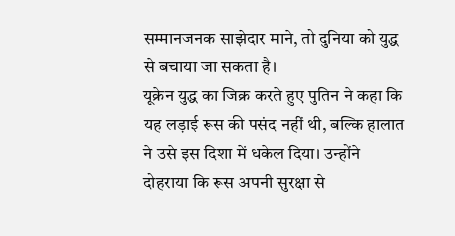सम्मानजनक साझेदार माने, तो दुनिया को युद्ध से बचाया जा सकता है।
यूक्रेन युद्ध का जिक्र करते हुए पुतिन ने कहा कि यह लड़ाई रूस की पसंद नहीं थी, बल्कि हालात ने उसे इस दिशा में धकेल दिया। उन्होंने दोहराया कि रूस अपनी सुरक्षा से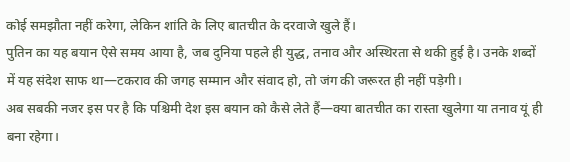कोई समझौता नहीं करेगा, लेकिन शांति के लिए बातचीत के दरवाजे खुले हैं।
पुतिन का यह बयान ऐसे समय आया है, जब दुनिया पहले ही युद्ध, तनाव और अस्थिरता से थकी हुई है। उनके शब्दों में यह संदेश साफ था—टकराव की जगह सम्मान और संवाद हो, तो जंग की जरूरत ही नहीं पड़ेगी।
अब सबकी नजर इस पर है कि पश्चिमी देश इस बयान को कैसे लेते हैं—क्या बातचीत का रास्ता खुलेगा या तनाव यूं ही बना रहेगा।